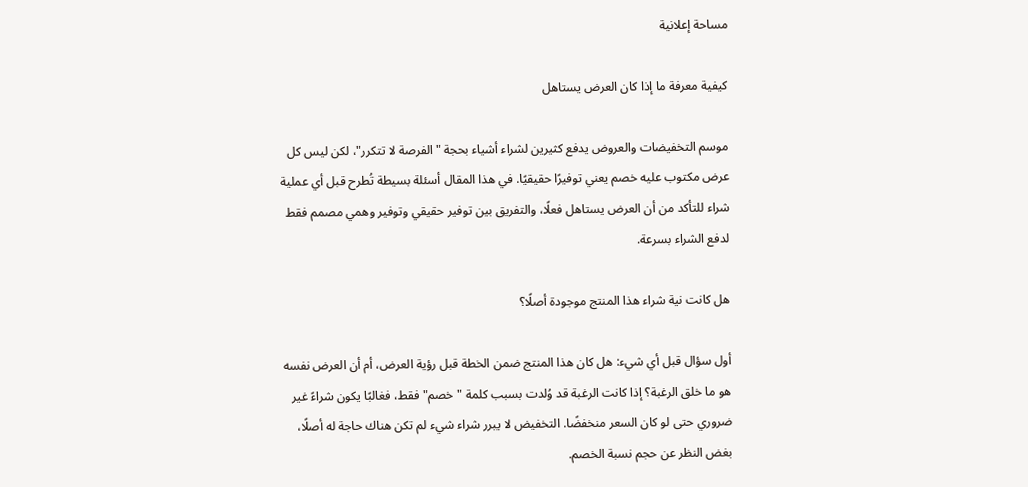مساحة إعلانية

كيفية معرفة ما إذا كان العرض يستاهل

موسم التخفيضات والعروض يدفع كثيرين لشراء أشياء بحجة "الفرصة لا تتكرر"، لكن ليس كل عرض مكتوب عليه خصم يعني توفيرًا حقيقيًا. في هذا المقال أسئلة بسيطة تُطرح قبل أي عملية شراء للتأكد من أن العرض يستاهل فعلًا، والتفريق بين توفير حقيقي وتوفير وهمي مصمم فقط لدفع الشراء بسرعة.

هل كانت نية شراء هذا المنتج موجودة أصلًا؟

أول سؤال قبل أي شيء: هل كان هذا المنتج ضمن الخطة قبل رؤية العرض، أم أن العرض نفسه هو ما خلق الرغبة؟ إذا كانت الرغبة قد وُلدت بسبب كلمة "خصم" فقط، فغالبًا يكون شراءً غير ضروري حتى لو كان السعر منخفضًا. التخفيض لا يبرر شراء شيء لم تكن هناك حاجة له أصلًا، بغض النظر عن حجم نسبة الخصم.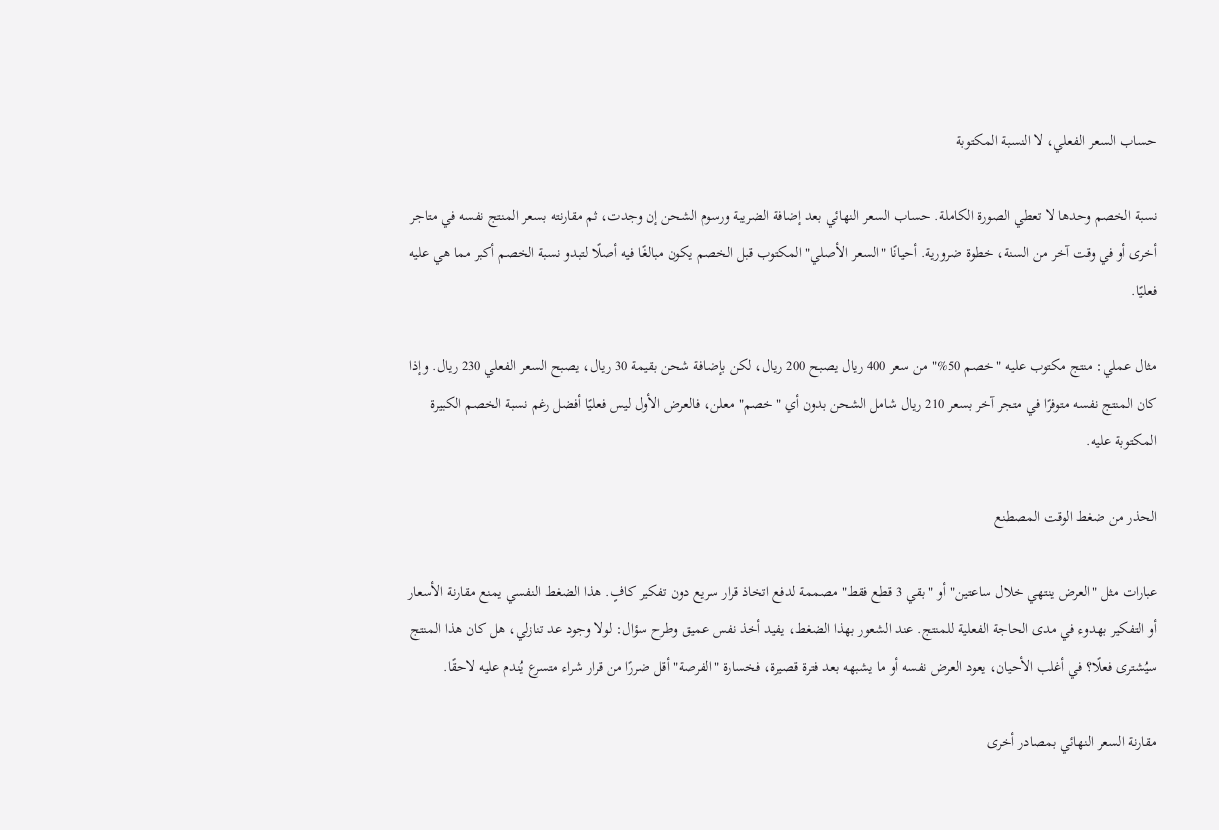حساب السعر الفعلي، لا النسبة المكتوبة

نسبة الخصم وحدها لا تعطي الصورة الكاملة. حساب السعر النهائي بعد إضافة الضريبة ورسوم الشحن إن وجدت، ثم مقارنته بسعر المنتج نفسه في متاجر أخرى أو في وقت آخر من السنة، خطوة ضرورية. أحيانًا "السعر الأصلي" المكتوب قبل الخصم يكون مبالغًا فيه أصلًا لتبدو نسبة الخصم أكبر مما هي عليه فعليًا.

مثال عملي: منتج مكتوب عليه "خصم 50%" من سعر 400 ريال يصبح 200 ريال، لكن بإضافة شحن بقيمة 30 ريال، يصبح السعر الفعلي 230 ريال. وإذا كان المنتج نفسه متوفرًا في متجر آخر بسعر 210 ريال شامل الشحن بدون أي "خصم" معلن، فالعرض الأول ليس فعليًا أفضل رغم نسبة الخصم الكبيرة المكتوبة عليه.

الحذر من ضغط الوقت المصطنع

عبارات مثل "العرض ينتهي خلال ساعتين" أو "بقي 3 قطع فقط" مصممة لدفع اتخاذ قرار سريع دون تفكير كافٍ. هذا الضغط النفسي يمنع مقارنة الأسعار أو التفكير بهدوء في مدى الحاجة الفعلية للمنتج. عند الشعور بهذا الضغط، يفيد أخذ نفس عميق وطرح سؤال: لولا وجود عد تنازلي، هل كان هذا المنتج سيُشترى فعلًا؟ في أغلب الأحيان، يعود العرض نفسه أو ما يشبهه بعد فترة قصيرة، فخسارة "الفرصة" أقل ضررًا من قرار شراء متسرع يُندم عليه لاحقًا.

مقارنة السعر النهائي بمصادر أخرى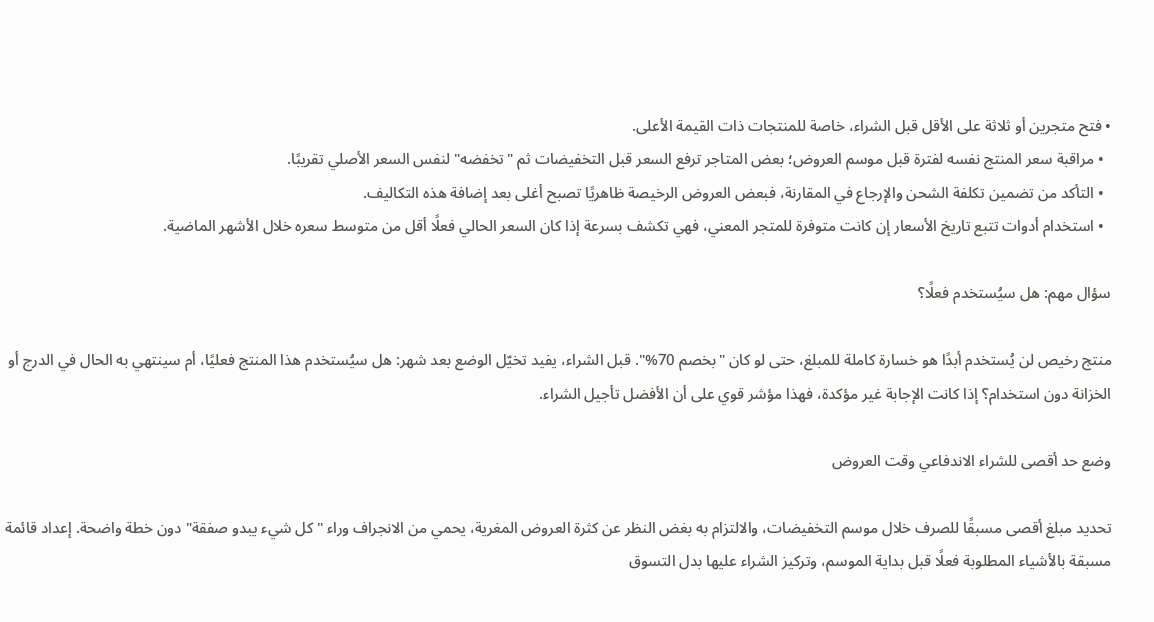• فتح متجرين أو ثلاثة على الأقل قبل الشراء، خاصة للمنتجات ذات القيمة الأعلى.
  • مراقبة سعر المنتج نفسه لفترة قبل موسم العروض؛ بعض المتاجر ترفع السعر قبل التخفيضات ثم "تخفضه" لنفس السعر الأصلي تقريبًا.
  • التأكد من تضمين تكلفة الشحن والإرجاع في المقارنة، فبعض العروض الرخيصة ظاهريًا تصبح أغلى بعد إضافة هذه التكاليف.
  • استخدام أدوات تتبع تاريخ الأسعار إن كانت متوفرة للمتجر المعني، فهي تكشف بسرعة إذا كان السعر الحالي فعلًا أقل من متوسط سعره خلال الأشهر الماضية.

سؤال مهم: هل سيُستخدم فعلًا؟

منتج رخيص لن يُستخدم أبدًا هو خسارة كاملة للمبلغ، حتى لو كان "بخصم 70%". قبل الشراء، يفيد تخيّل الوضع بعد شهر: هل سيُستخدم هذا المنتج فعليًا، أم سينتهي به الحال في الدرج أو الخزانة دون استخدام؟ إذا كانت الإجابة غير مؤكدة، فهذا مؤشر قوي على أن الأفضل تأجيل الشراء.

وضع حد أقصى للشراء الاندفاعي وقت العروض

تحديد مبلغ أقصى مسبقًا للصرف خلال موسم التخفيضات، والالتزام به بغض النظر عن كثرة العروض المغرية، يحمي من الانجراف وراء "كل شيء يبدو صفقة" دون خطة واضحة. إعداد قائمة مسبقة بالأشياء المطلوبة فعلًا قبل بداية الموسم، وتركيز الشراء عليها بدل التسوق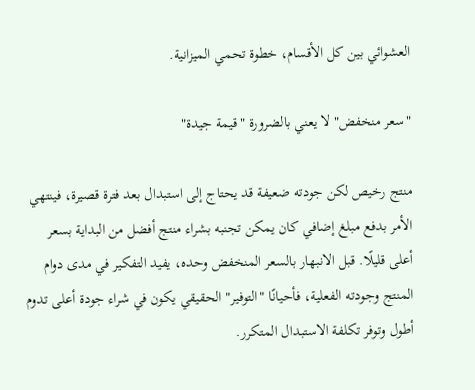العشوائي بين كل الأقسام، خطوة تحمي الميزانية.

"سعر منخفض" لا يعني بالضرورة "قيمة جيدة"

منتج رخيص لكن جودته ضعيفة قد يحتاج إلى استبدال بعد فترة قصيرة، فينتهي الأمر بدفع مبلغ إضافي كان يمكن تجنبه بشراء منتج أفضل من البداية بسعر أعلى قليلًا. قبل الانبهار بالسعر المنخفض وحده، يفيد التفكير في مدى دوام المنتج وجودته الفعلية، فأحيانًا "التوفير" الحقيقي يكون في شراء جودة أعلى تدوم أطول وتوفر تكلفة الاستبدال المتكرر.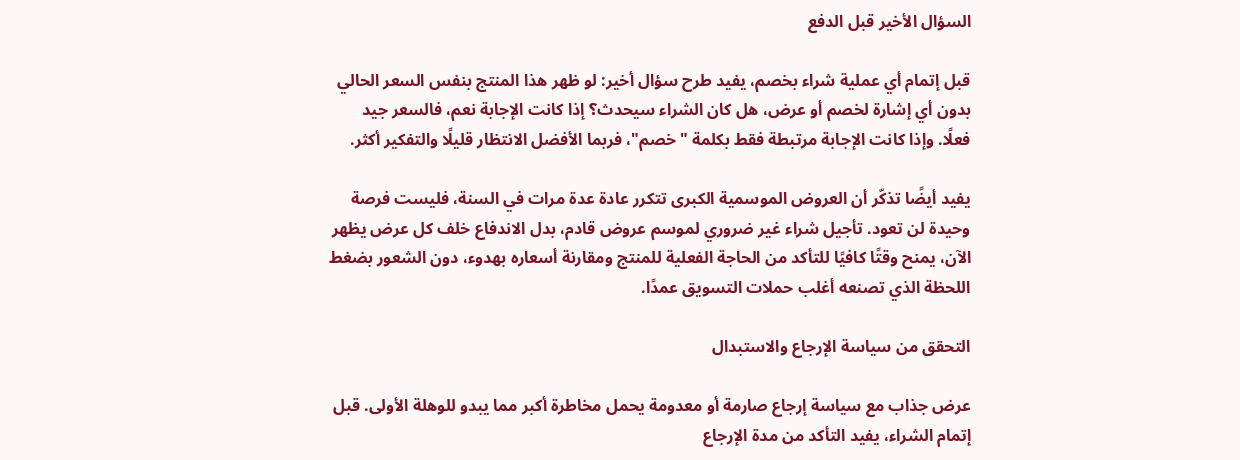السؤال الأخير قبل الدفع

قبل إتمام أي عملية شراء بخصم، يفيد طرح سؤال أخير: لو ظهر هذا المنتج بنفس السعر الحالي بدون أي إشارة لخصم أو عرض، هل كان الشراء سيحدث؟ إذا كانت الإجابة نعم، فالسعر جيد فعلًا. وإذا كانت الإجابة مرتبطة فقط بكلمة "خصم"، فربما الأفضل الانتظار قليلًا والتفكير أكثر.

يفيد أيضًا تذكّر أن العروض الموسمية الكبرى تتكرر عادة عدة مرات في السنة، فليست فرصة وحيدة لن تعود. تأجيل شراء غير ضروري لموسم عروض قادم، بدل الاندفاع خلف كل عرض يظهر الآن، يمنح وقتًا كافيًا للتأكد من الحاجة الفعلية للمنتج ومقارنة أسعاره بهدوء، دون الشعور بضغط اللحظة الذي تصنعه أغلب حملات التسويق عمدًا.

التحقق من سياسة الإرجاع والاستبدال

عرض جذاب مع سياسة إرجاع صارمة أو معدومة يحمل مخاطرة أكبر مما يبدو للوهلة الأولى. قبل إتمام الشراء، يفيد التأكد من مدة الإرجاع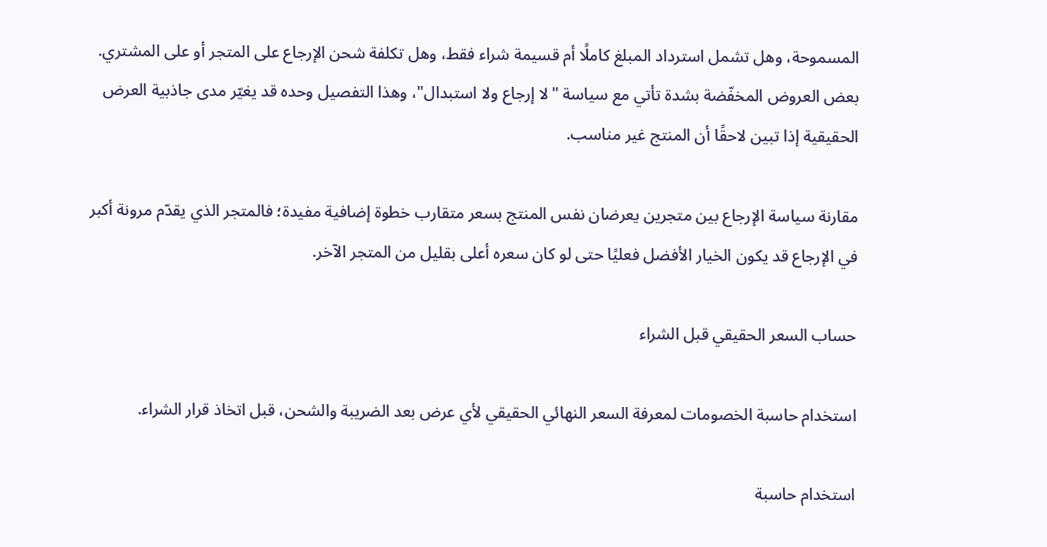المسموحة، وهل تشمل استرداد المبلغ كاملًا أم قسيمة شراء فقط، وهل تكلفة شحن الإرجاع على المتجر أو على المشتري. بعض العروض المخفّضة بشدة تأتي مع سياسة "لا إرجاع ولا استبدال"، وهذا التفصيل وحده قد يغيّر مدى جاذبية العرض الحقيقية إذا تبين لاحقًا أن المنتج غير مناسب.

مقارنة سياسة الإرجاع بين متجرين يعرضان نفس المنتج بسعر متقارب خطوة إضافية مفيدة؛ فالمتجر الذي يقدّم مرونة أكبر في الإرجاع قد يكون الخيار الأفضل فعليًا حتى لو كان سعره أعلى بقليل من المتجر الآخر.

حساب السعر الحقيقي قبل الشراء

استخدام حاسبة الخصومات لمعرفة السعر النهائي الحقيقي لأي عرض بعد الضريبة والشحن، قبل اتخاذ قرار الشراء.

استخدام حاسبة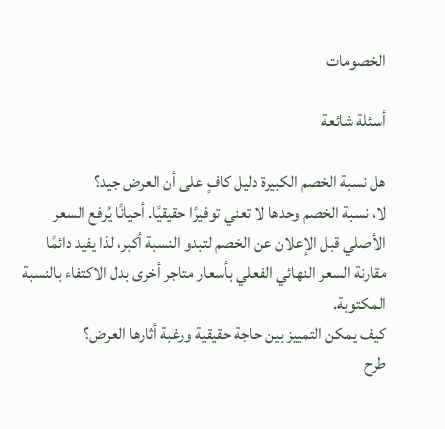الخصومات

أسئلة شائعة

هل نسبة الخصم الكبيرة دليل كافٍ على أن العرض جيد؟
لا، نسبة الخصم وحدها لا تعني توفيرًا حقيقيًا. أحيانًا يُرفع السعر الأصلي قبل الإعلان عن الخصم لتبدو النسبة أكبر، لذا يفيد دائمًا مقارنة السعر النهائي الفعلي بأسعار متاجر أخرى بدل الاكتفاء بالنسبة المكتوبة.
كيف يمكن التمييز بين حاجة حقيقية ورغبة أثارها العرض؟
طرح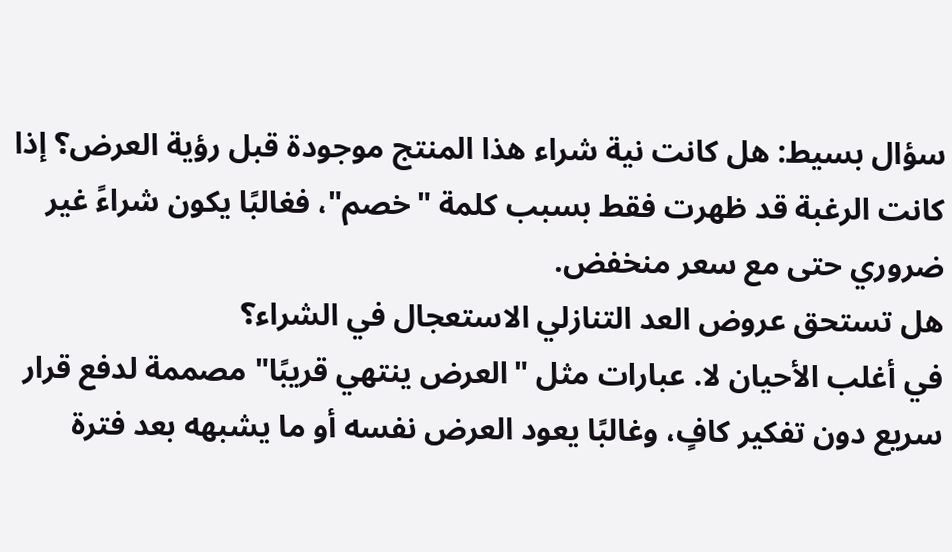سؤال بسيط: هل كانت نية شراء هذا المنتج موجودة قبل رؤية العرض؟ إذا كانت الرغبة قد ظهرت فقط بسبب كلمة "خصم"، فغالبًا يكون شراءً غير ضروري حتى مع سعر منخفض.
هل تستحق عروض العد التنازلي الاستعجال في الشراء؟
في أغلب الأحيان لا. عبارات مثل "العرض ينتهي قريبًا" مصممة لدفع قرار سريع دون تفكير كافٍ، وغالبًا يعود العرض نفسه أو ما يشبهه بعد فترة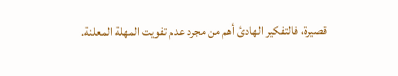قصيرة، فالتفكير الهادئ أهم من مجرد عدم تفويت المهلة المعلنة.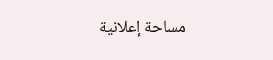مساحة إعلانية